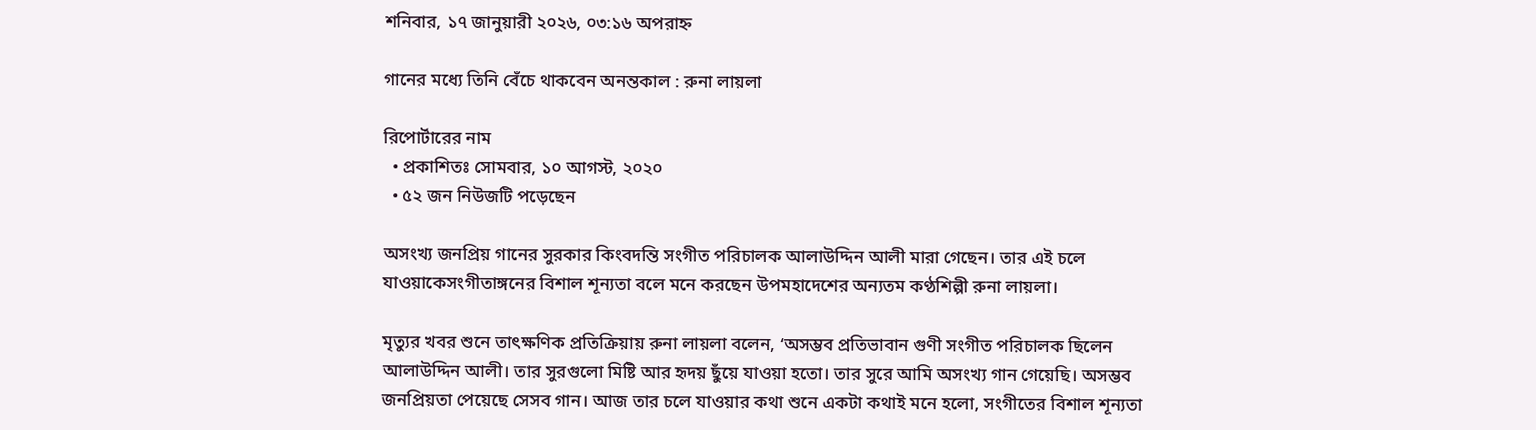শনিবার, ১৭ জানুয়ারী ২০২৬, ০৩:১৬ অপরাহ্ন

গানের মধ্যে তিনি বেঁচে থাকবেন অনন্তকাল : রুনা লায়লা

রিপোর্টারের নাম
  • প্রকাশিতঃ সোমবার, ১০ আগস্ট, ২০২০
  • ৫২ জন নিউজটি পড়েছেন

অসংখ্য জনপ্রিয় গানের সুরকার কিংবদন্তি সংগীত পরিচালক আলাউদ্দিন আলী মারা গেছেন। তার এই চলে যাওয়াকেসংগীতাঙ্গনের বিশাল শূন্যতা বলে মনে করছেন উপমহাদেশের অন্যতম কণ্ঠশিল্পী রুনা লায়লা।

মৃত্যুর খবর শুনে তাৎক্ষণিক প্রতিক্রিয়ায় রুনা লায়লা বলেন, ‘অসম্ভব প্রতিভাবান গুণী সংগীত পরিচালক ছিলেন আলাউদ্দিন আলী। তার সুরগুলো মিষ্টি আর হৃদয় ছুঁয়ে যাওয়া হতো। তার সুরে আমি অসংখ্য গান গেয়েছি। অসম্ভব জনপ্রিয়তা পেয়েছে সেসব গান। আজ তার চলে যাওয়ার কথা শুনে একটা কথাই মনে হলো, সংগীতের বিশাল শূন্যতা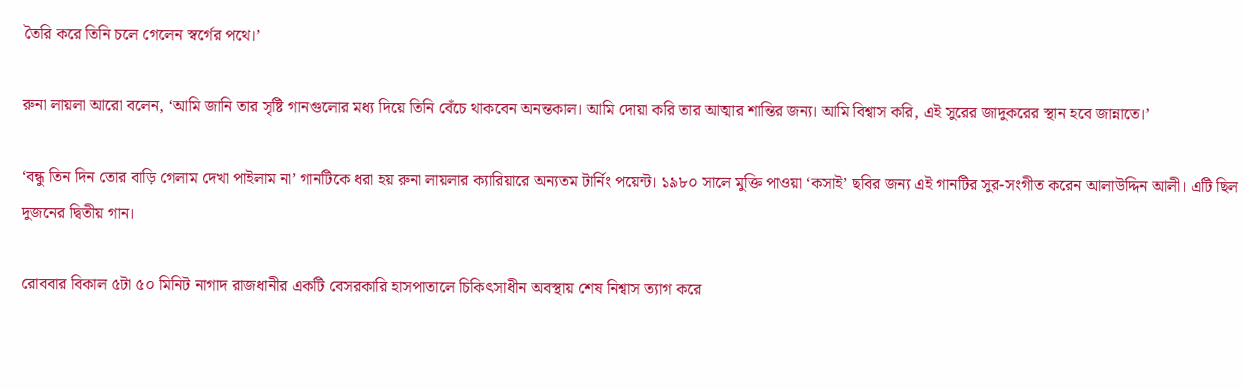তৈরি করে তিনি চলে গেলেন স্বর্গের পথে।’

রুনা লায়লা আরো বলেন, ‘আমি জানি তার সৃষ্টি গানগুলোর মধ্য দিয়ে তিনি বেঁচে থাকবেন অনন্তকাল। আমি দোয়া করি তার আত্মার শান্তির জন্য। আমি বিশ্বাস করি, এই সুরের জাদুকরের স্থান হবে জান্নাতে।’

‘বন্ধু তিন দিন তোর বাড়ি গেলাম দেখা পাইলাম না’ গানটিকে ধরা হয় রুনা লায়লার ক্যারিয়ারে অন্যতম টার্নিং পয়েন্ট। ১৯৮০ সালে মুক্তি পাওয়া ‘কসাই’ ছবির জন্য এই গানটির সুর-সংগীত করেন আলাউদ্দিন আলী। এটি ছিল দুজনের দ্বিতীয় গান।

রোববার বিকাল ৫টা ৫০ মিনিট নাগাদ রাজধানীর একটি বেসরকারি হাসপাতালে চিকিৎসাধীন অবস্থায় শেষ নিশ্বাস ত্যাগ করে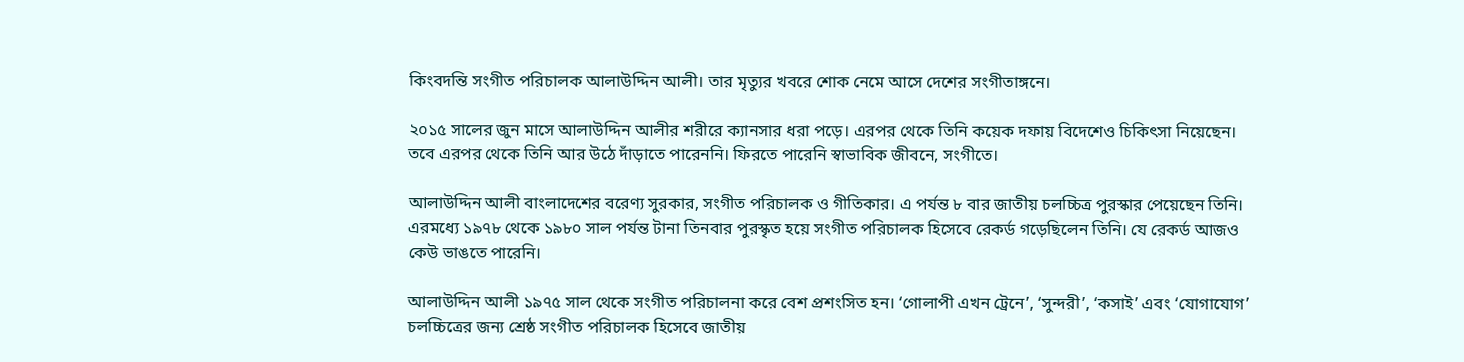কিংবদন্তি সংগীত পরিচালক আলাউদ্দিন আলী। তার মৃত্যুর খবরে শোক নেমে আসে দেশের সংগীতাঙ্গনে।

২০১৫ সালের জুন মাসে আলাউদ্দিন আলীর শরীরে ক্যানসার ধরা পড়ে। এরপর থেকে তিনি কয়েক দফায় বিদেশেও চিকিৎসা নিয়েছেন। তবে এরপর থেকে তিনি আর উঠে দাঁড়াতে পারেননি। ফিরতে পারেনি স্বাভাবিক জীবনে, সংগীতে।

আলাউদ্দিন আলী বাংলাদেশের বরেণ্য সুরকার, সংগীত পরিচালক ও গীতিকার। এ পর্যন্ত ৮ বার জাতীয় চলচ্চিত্র পুরস্কার পেয়েছেন তিনি। এরমধ্যে ১৯৭৮ থেকে ১৯৮০ সাল পর্যন্ত টানা তিনবার পুরস্কৃত হয়ে সংগীত পরিচালক হিসেবে রেকর্ড গড়েছিলেন তিনি। যে রেকর্ড আজও কেউ ভাঙতে পারেনি।

আলাউদ্দিন আলী ১৯৭৫ সাল থেকে সংগীত পরিচালনা করে বেশ প্রশংসিত হন। ‘গোলাপী এখন ট্রেনে’, ‘সুন্দরী’, ‘কসাই’ এবং ‘যোগাযোগ’ চলচ্চিত্রের জন্য শ্রেষ্ঠ সংগীত পরিচালক হিসেবে জাতীয়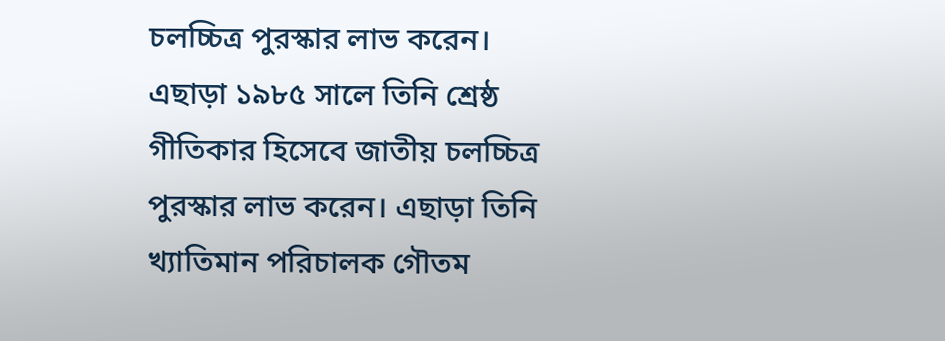চলচ্চিত্র পুরস্কার লাভ করেন। এছাড়া ১৯৮৫ সালে তিনি শ্রেষ্ঠ গীতিকার হিসেবে জাতীয় চলচ্চিত্র পুরস্কার লাভ করেন। এছাড়া তিনি খ্যাতিমান পরিচালক গৌতম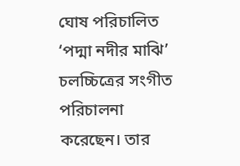ঘোষ পরিচালিত ‘পদ্মা নদীর মাঝি’ চলচ্চিত্রের সংগীত পরিচালনা করেছেন। তার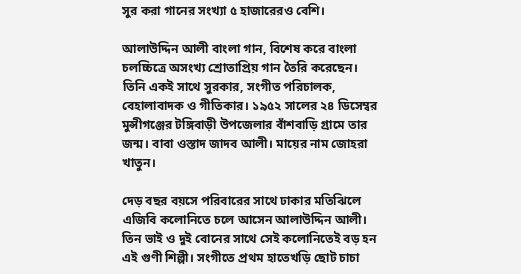সুর করা গানের সংখ্যা ৫ হাজারেরও বেশি।

আলাউদ্দিন আলী বাংলা গান, বিশেষ করে বাংলা চলচ্চিত্রে অসংখ্য শ্রোতাপ্রিয় গান তৈরি করেছেন। তিনি একই সাথে সুরকার, সংগীত পরিচালক, বেহালাবাদক ও গীতিকার। ১৯৫২ সালের ২৪ ডিসেম্বর মুন্সীগঞ্জের টঙ্গিবাড়ী উপজেলার বাঁশবাড়ি গ্রামে তার জন্ম। বাবা ওস্তাদ জাদব আলী। মায়ের নাম জোহরা খাতুন।

দেড় বছর বয়সে পরিবারের সাথে ঢাকার মতিঝিলে এজিবি কলোনিতে চলে আসেন আলাউদ্দিন আলী। তিন ভাই ও দুই বোনের সাথে সেই কলোনিতেই বড় হন এই গুণী শিল্পী। সংগীতে প্রথম হাতেখড়ি ছোট চাচা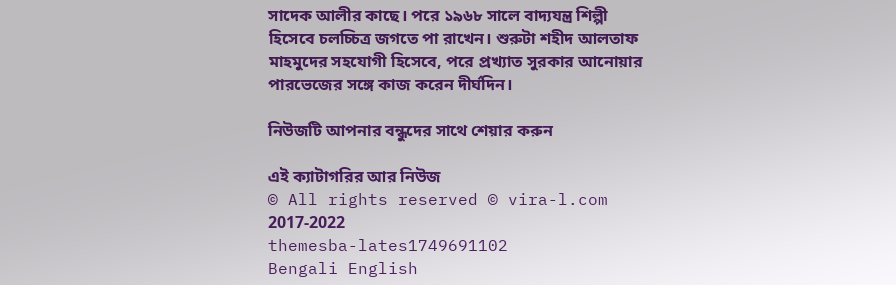সাদেক আলীর কাছে। পরে ১৯৬৮ সালে বাদ্যযন্ত্র শিল্পী হিসেবে চলচ্চিত্র জগতে পা রাখেন। শুরুটা শহীদ আলতাফ মাহমুদের সহযোগী হিসেবে, পরে প্রখ্যাত সুরকার আনোয়ার পারভেজের সঙ্গে কাজ করেন দীর্ঘদিন।

নিউজটি আপনার বন্ধুদের সাথে শেয়ার করুন

এই ক্যাটাগরির আর নিউজ
© All rights reserved © vira-l.com 2017-2022
themesba-lates1749691102
Bengali English